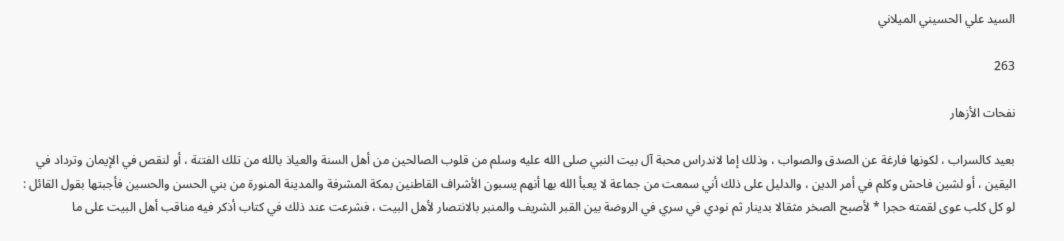السيد علي الحسيني الميلاني

263

نفحات الأزهار

بعيد كالسراب ، لكونها فارغة عن الصدق والصواب ، وذلك إما لاندراس محبة آل بيت النبي صلى الله عليه وسلم من قلوب الصالحين من أهل السنة والعياذ بالله من تلك الفتنة ، أو لنقص في الإيمان وترداد في اليقين ، أو لشين فاحش وكلم في أمر الدين ، والدليل على ذلك أني سمعت من جماعة لا يعبأ الله بها أنهم يسبون الأشراف القاطنين بمكة المشرفة والمدينة المنورة من بني الحسن والحسين فأجبتها بقول القائل : لو كل كلب عوى لقمته حجرا * لأصبح الصخر مثقالا بدينار ثم نودي في سري في الروضة بين القبر الشريف والمنبر بالانتصار لأهل البيت ، فشرعت عند ذلك في كتاب أذكر فيه مناقب أهل البيت على ما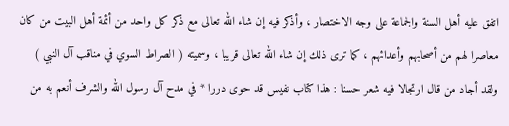اتفق عليه أهل السنة والجماعة على وجه الاختصار ، وأذكر فيه إن شاء الله تعالى مع ذكر كل واحد من أئمة أهل البيت من كان معاصرا لهم من أصحابهم وأعدائهم ، كما ترى ذلك إن شاء الله تعالى قريبا ، وسميته ( الصراط السوي في مناقب آل النبي ) ولقد أجاد من قال ارتجالا فيه شعر حسنا : هذا كتاب نفيس قد حوى دررا * في مدح آل رسول الله والشرف أنعم به من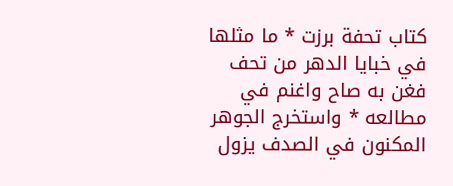كتاب تحفة برزت * ما مثلها في خبايا الدهر من تحف فغن به صاح واغنم في مطالعه * واستخرج الجوهر المكنون في الصدف يزول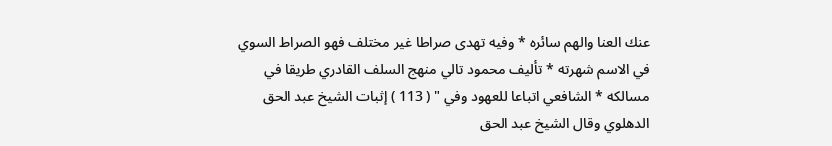عنك العنا والهم سائره * وفيه تهدى صراطا غير مختلف فهو الصراط السوي في الاسم شهرته * تأليف محمود تالي منهج السلف القادري طريقا في مسالكه * الشافعي اتباعا للعهود وفي " ( 113 ) إثبات الشيخ عبد الحق الدهلوي وقال الشيخ عبد الحق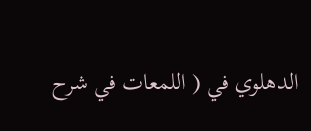الدهلوي في ( اللمعات في شرح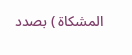المشكاة ) بصدد